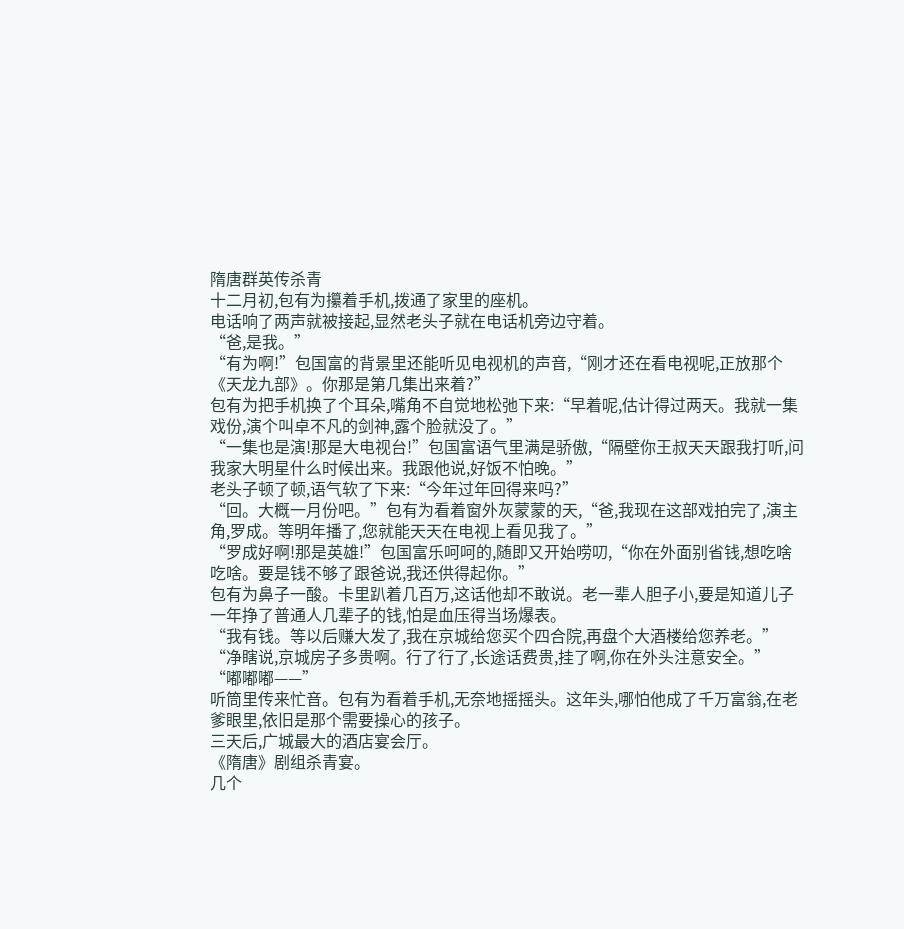隋唐群英传杀青
十二月初,包有为攥着手机,拨通了家里的座机。
电话响了两声就被接起,显然老头子就在电话机旁边守着。
“爸,是我。”
“有为啊!”包国富的背景里还能听见电视机的声音,“刚才还在看电视呢,正放那个《天龙九部》。你那是第几集出来着?”
包有为把手机换了个耳朵,嘴角不自觉地松弛下来:“早着呢,估计得过两天。我就一集戏份,演个叫卓不凡的剑神,露个脸就没了。”
“一集也是演!那是大电视台!”包国富语气里满是骄傲,“隔壁你王叔天天跟我打听,问我家大明星什么时候出来。我跟他说,好饭不怕晚。”
老头子顿了顿,语气软了下来:“今年过年回得来吗?”
“回。大概一月份吧。”包有为看着窗外灰蒙蒙的天,“爸,我现在这部戏拍完了,演主角,罗成。等明年播了,您就能天天在电视上看见我了。”
“罗成好啊!那是英雄!”包国富乐呵呵的,随即又开始唠叨,“你在外面别省钱,想吃啥吃啥。要是钱不够了跟爸说,我还供得起你。”
包有为鼻子一酸。卡里趴着几百万,这话他却不敢说。老一辈人胆子小,要是知道儿子一年挣了普通人几辈子的钱,怕是血压得当场爆表。
“我有钱。等以后赚大发了,我在京城给您买个四合院,再盘个大酒楼给您养老。”
“净瞎说,京城房子多贵啊。行了行了,长途话费贵,挂了啊,你在外头注意安全。”
“嘟嘟嘟——”
听筒里传来忙音。包有为看着手机,无奈地摇摇头。这年头,哪怕他成了千万富翁,在老爹眼里,依旧是那个需要操心的孩子。
三天后,广城最大的酒店宴会厅。
《隋唐》剧组杀青宴。
几个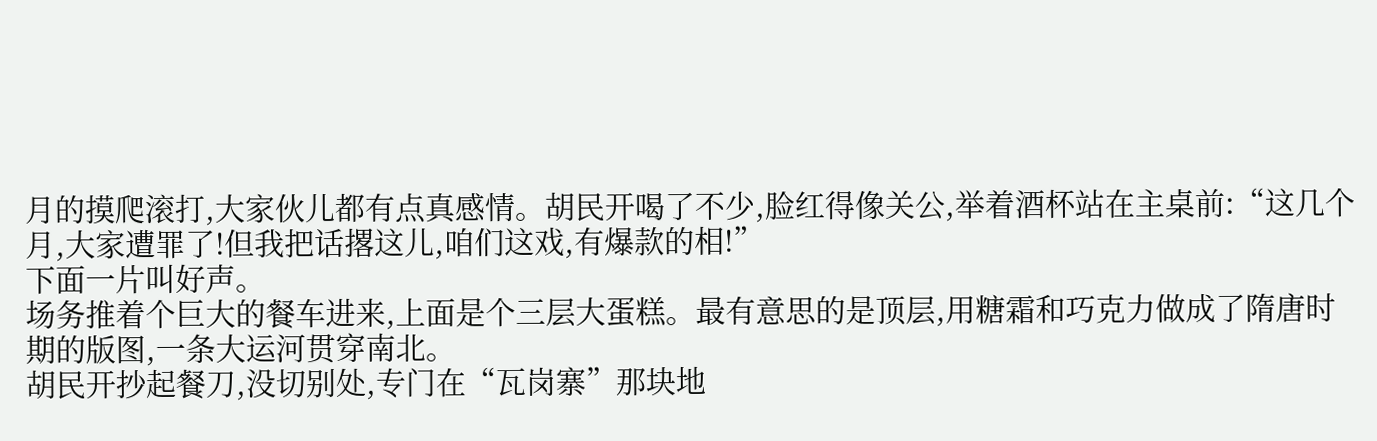月的摸爬滚打,大家伙儿都有点真感情。胡民开喝了不少,脸红得像关公,举着酒杯站在主桌前:“这几个月,大家遭罪了!但我把话撂这儿,咱们这戏,有爆款的相!”
下面一片叫好声。
场务推着个巨大的餐车进来,上面是个三层大蛋糕。最有意思的是顶层,用糖霜和巧克力做成了隋唐时期的版图,一条大运河贯穿南北。
胡民开抄起餐刀,没切别处,专门在“瓦岗寨”那块地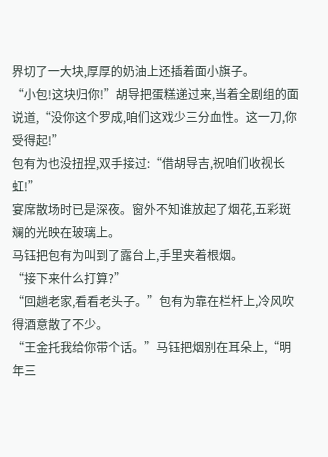界切了一大块,厚厚的奶油上还插着面小旗子。
“小包!这块归你!”胡导把蛋糕递过来,当着全剧组的面说道,“没你这个罗成,咱们这戏少三分血性。这一刀,你受得起!”
包有为也没扭捏,双手接过:“借胡导吉,祝咱们收视长虹!”
宴席散场时已是深夜。窗外不知谁放起了烟花,五彩斑斓的光映在玻璃上。
马钰把包有为叫到了露台上,手里夹着根烟。
“接下来什么打算?”
“回趟老家,看看老头子。”包有为靠在栏杆上,冷风吹得酒意散了不少。
“王金托我给你带个话。”马钰把烟别在耳朵上,“明年三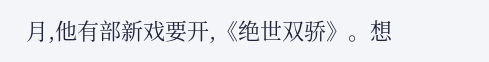月,他有部新戏要开,《绝世双骄》。想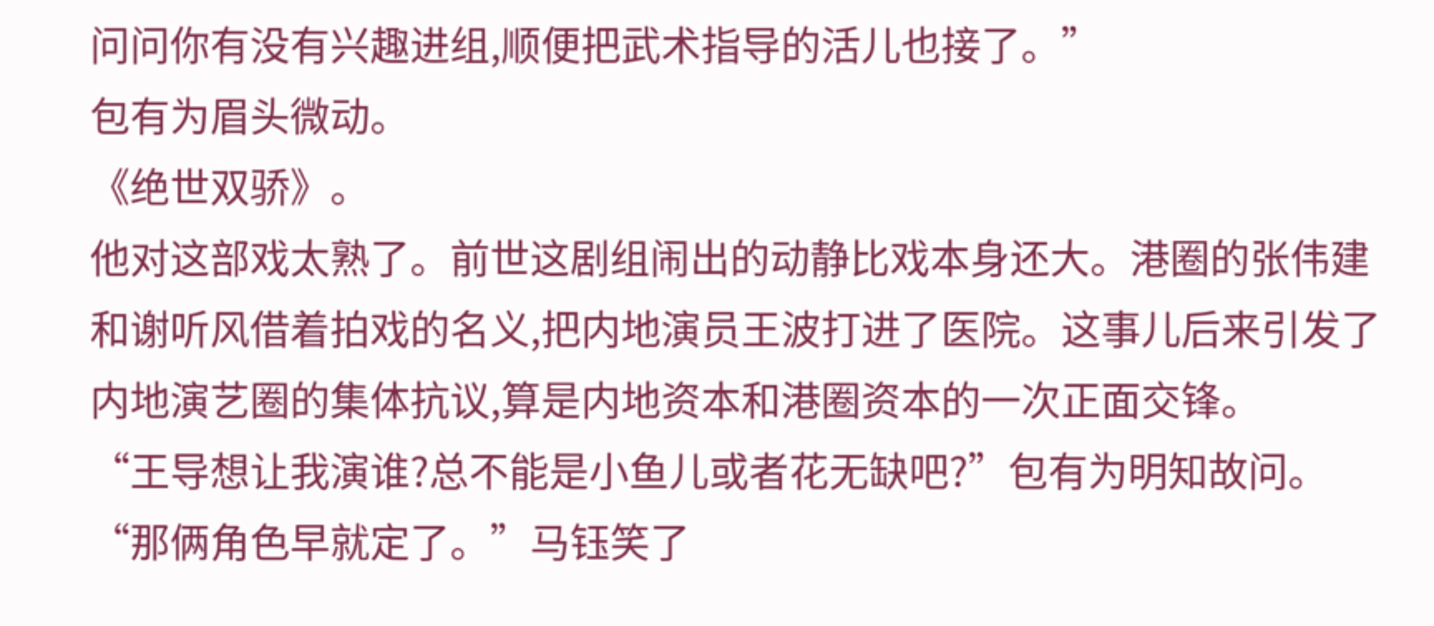问问你有没有兴趣进组,顺便把武术指导的活儿也接了。”
包有为眉头微动。
《绝世双骄》。
他对这部戏太熟了。前世这剧组闹出的动静比戏本身还大。港圈的张伟建和谢听风借着拍戏的名义,把内地演员王波打进了医院。这事儿后来引发了内地演艺圈的集体抗议,算是内地资本和港圈资本的一次正面交锋。
“王导想让我演谁?总不能是小鱼儿或者花无缺吧?”包有为明知故问。
“那俩角色早就定了。”马钰笑了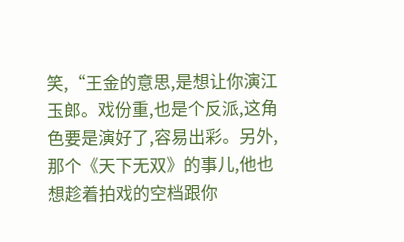笑,“王金的意思,是想让你演江玉郎。戏份重,也是个反派,这角色要是演好了,容易出彩。另外,那个《天下无双》的事儿,他也想趁着拍戏的空档跟你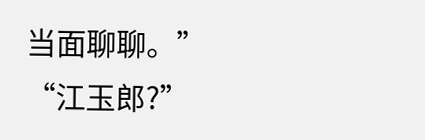当面聊聊。”
“江玉郎?”